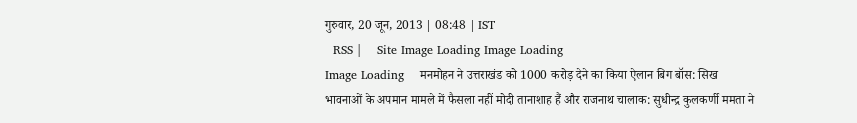गुरुवार, 20 जून, 2013 | 08:48 | IST
  RSS |    Site Image Loading Image Loading
Image Loading    मनमोहन ने उत्तराखंड को 1000 करोड़ देने का किया ऐलान बिग बॉस: सिख भावनाओं के अपमान मामले में फैसला नहीं मोदी तानाशाह हैं और राजनाथ चालाक: सुधीन्द्र कुलकर्णी ममता ने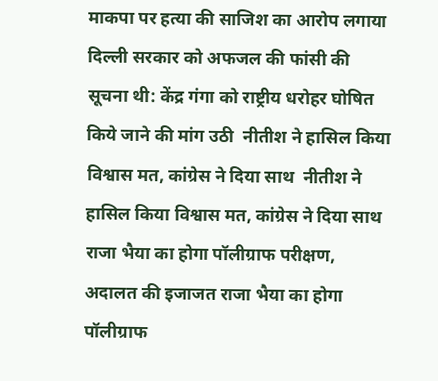माकपा पर हत्या की साजिश का आरोप लगाया  दिल्ली सरकार को अफजल की फांसी की सूचना थी: केंद्र गंगा को राष्ट्रीय धरोहर घोषित किये जाने की मांग उठी  नीतीश ने हासिल किया विश्वास मत, कांग्रेस ने दिया साथ  नीतीश ने हासिल किया विश्वास मत, कांग्रेस ने दिया साथ  राजा भैया का होगा पॉलीग्राफ परीक्षण, अदालत की इजाजत राजा भैया का होगा पॉलीग्राफ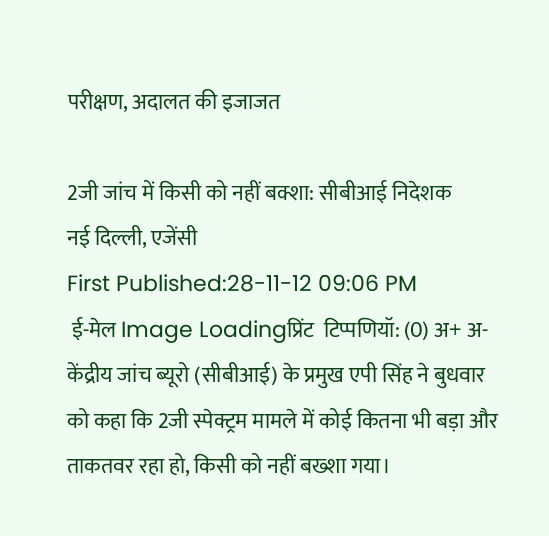परीक्षण, अदालत की इजाजत

2जी जांच में किसी को नहीं बक्शा: सीबीआई निदेशक
नई दिल्ली, एजेंसी
First Published:28-11-12 09:06 PM
 ई-मेल Image Loadingप्रिंट  टिप्पणियॉ: (0) अ+ अ-
केंद्रीय जांच ब्यूरो (सीबीआई) के प्रमुख एपी सिंह ने बुधवार को कहा कि 2जी स्पेक्ट्रम मामले में कोई कितना भी बड़ा और ताकतवर रहा हो, किसी को नहीं बख्शा गया।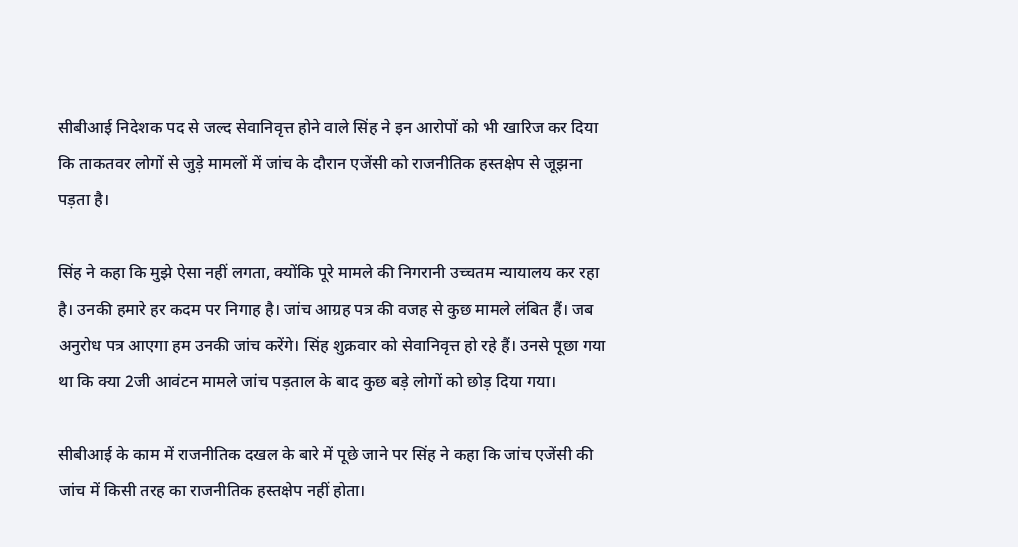सीबीआई निदेशक पद से जल्द सेवानिवृत्त होने वाले सिंह ने इन आरोपों को भी खारिज कर दिया कि ताकतवर लोगों से जुड़े मामलों में जांच के दौरान एजेंसी को राजनीतिक हस्तक्षेप से जूझना पड़ता है।

सिंह ने कहा कि मुझे ऐसा नहीं लगता, क्योंकि पूरे मामले की निगरानी उच्चतम न्यायालय कर रहा है। उनकी हमारे हर कदम पर निगाह है। जांच आग्रह पत्र की वजह से कुछ मामले लंबित हैं। जब अनुरोध पत्र आएगा हम उनकी जांच करेंगे। सिंह शुक्रवार को सेवानिवृत्त हो रहे हैं। उनसे पूछा गया था कि क्या 2जी आवंटन मामले जांच पड़ताल के बाद कुछ बड़े लोगों को छोड़ दिया गया।

सीबीआई के काम में राजनीतिक दखल के बारे में पूछे जाने पर सिंह ने कहा कि जांच एजेंसी की जांच में किसी तरह का राजनीतिक हस्तक्षेप नहीं होता।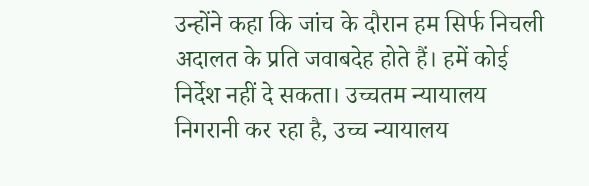उन्होंने कहा कि जांच के दौरान हम सिर्फ निचली अदालत के प्रति जवाबदेह होते हैं। हमें कोई निर्देश नहीं दे सकता। उच्चतम न्यायालय निगरानी कर रहा है, उच्च न्यायालय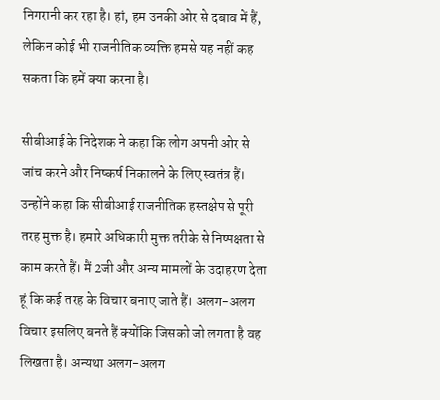निगरानी कर रहा है। हां, हम उनकी ओर से दबाव में हैं, लेकिन कोई भी राजनीतिक व्यक्ति हमसे यह नहीं कह सकता कि हमें क्या करना है।

सीबीआई के निदेशक ने कहा कि लोग अपनी ओर से जांच करने और निष्कर्ष निकालने के लिए स्वतंत्र हैं। उन्होंने कहा कि सीबीआई राजनीतिक हस्तक्षेप से पूरी तरह मुक्त है। हमारे अधिकारी मुक्त तरीके से निष्पक्षता से काम करते हैं। मैं 2जी और अन्य मामलों के उदाहरण देता हूं कि कई तरह के विचार बनाए जाते हैं। अलग-अलग विचार इसलिए बनते हैं क्योंकि जिसको जो लगता है वह लिखता है। अन्यथा अलग-अलग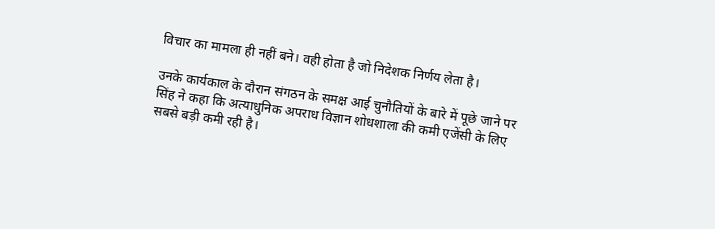विचार का मामला ही नहीं बने। वही होता है जो निदेशक निर्णय लेता है।

उनके कार्यकाल के दौरान संगठन के समक्ष आई चुनौतियों के बारे में पूछे जाने पर सिंह ने कहा कि अत्याधुनिक अपराध विज्ञान शोधशाला की कमी एजेंसी के लिए सबसे बड़ी कमी रही है।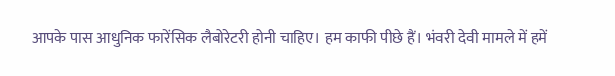आपके पास आधुनिक फारेंसिक लैबोरेटरी होनी चाहिए। हम काफी पीछे हैं। भंवरी देवी मामले में हमें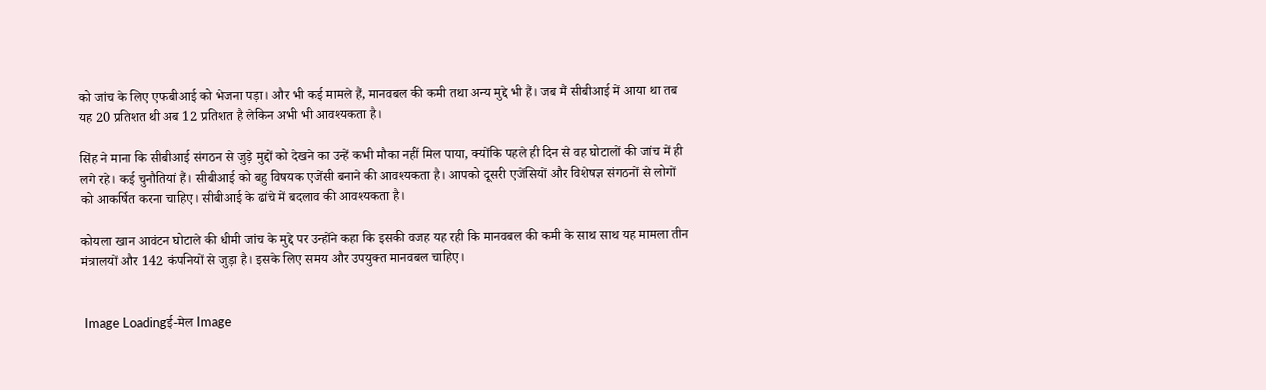को जांच के लिए एफबीआई को भेजना पड़ा। और भी कई मामले हैं, मानवबल की कमी तथा अन्य मुद्दे भी हैं। जब मैं सीबीआई में आया था तब यह 20 प्रतिशत थी अब 12 प्रतिशत है लेकिन अभी भी आवश्यकता है।

सिंह ने माना कि सीबीआई संगठन से जुड़े मुद्दों को देखने का उन्हें कभी मौका नहीं मिल पाया, क्योंकि पहले ही दिन से वह घोटालों की जांच में ही लगे रहे। कई चुनौतियां हैं। सीबीआई को बहु विषयक एजेंसी बनाने की आवश्यकता है। आपको दूसरी एजेंसियों और विशेषज्ञ संगठनों से लोगों को आकर्षित करना चाहिए। सीबीआई के ढांचे में बदलाव की आवश्यकता है।

कोयला खान आवंटन घोटाले की धीमी जांच के मुद्दे पर उन्होंने कहा कि इसकी वजह यह रही कि मानवबल की कमी के साथ साथ यह मामला तीन मंत्रालयों और 142 कंपनियों से जुड़ा है। इसके लिए समय और उपयुक्त मानवबल चाहिए।


 Image Loadingई-मेल Image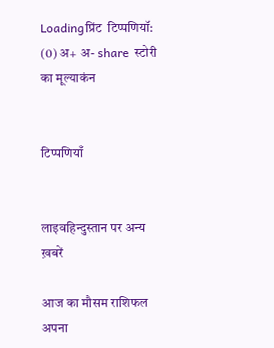Loadingप्रिंट  टिप्पणियॉ: (0) अ+ अ- share  स्टोरी का मूल्याकंन


टिप्पणियाँ


लाइवहिन्दुस्तान पर अन्य ख़बरें

आज का मौसम राशिफल
अपना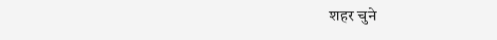शहर चुने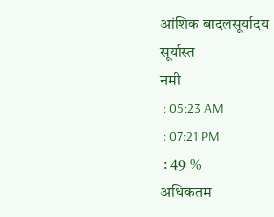आंशिक बादलसूर्यादय
सूर्यास्त
नमी
 : 05:23 AM
 : 07:21 PM
 : 49 %
अधिकतम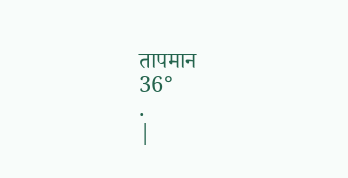तापमान
36°
.
|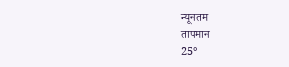न्यूनतम
तापमान
25°